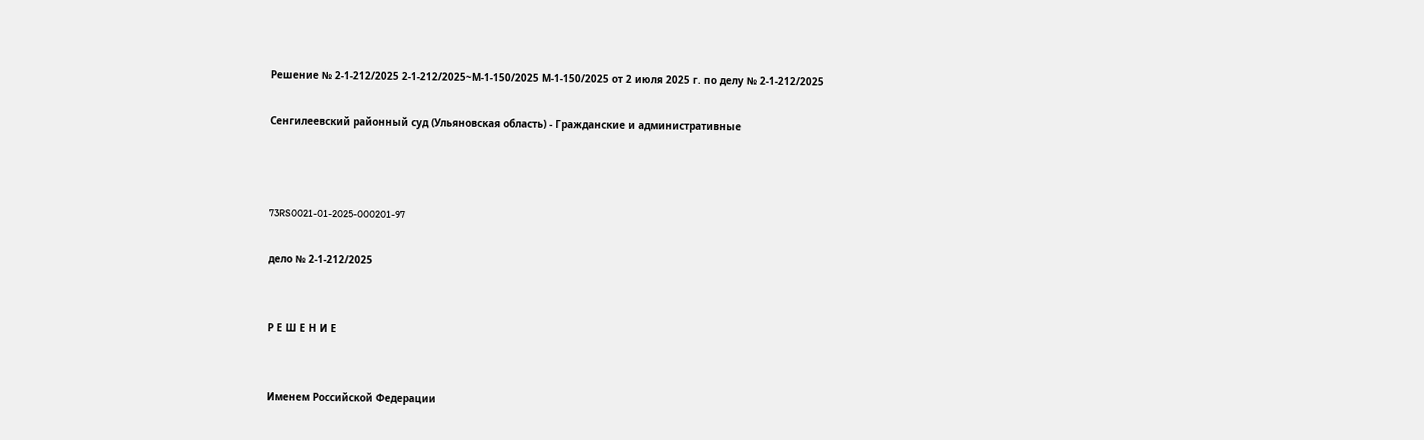Решение № 2-1-212/2025 2-1-212/2025~М-1-150/2025 М-1-150/2025 от 2 июля 2025 г. по делу № 2-1-212/2025

Сенгилеевский районный суд (Ульяновская область) - Гражданские и административные



73RS0021-01-2025-000201-97

дело № 2-1-212/2025


Р Е Ш Е Н И Е


Именем Российской Федерации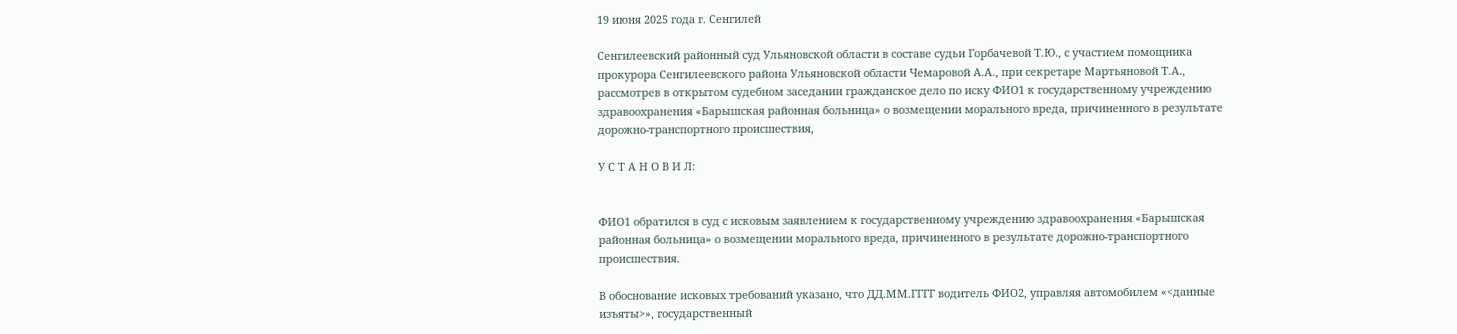19 июня 2025 года г. Сенгилей

Сенгилеевский районный суд Ульяновской области в составе судьи Горбачевой Т.Ю., с участием помощника прокурора Сенгилеевского района Ульяновской области Чемаровой А.А., при секретаре Мартьяновой Т.А., рассмотрев в открытом судебном заседании гражданское дело по иску ФИО1 к государственному учреждению здравоохранения «Барышская районная больница» о возмещении морального вреда, причиненного в результате дорожно-транспортного происшествия,

У С Т А Н О В И Л:


ФИО1 обратился в суд с исковым заявлением к государственному учреждению здравоохранения «Барышская районная больница» о возмещении морального вреда, причиненного в результате дорожно-транспортного происшествия.

В обоснование исковых требований указано, что ДД.ММ.ГГГГ водитель ФИО2, управляя автомобилем «<данные изъяты>», государственный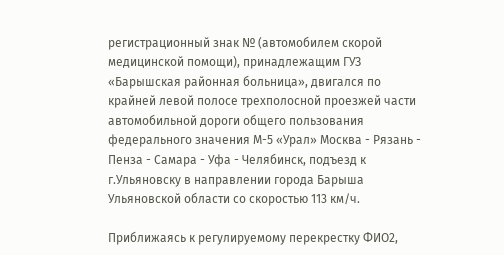регистрационный знак № (автомобилем скорой медицинской помощи), принадлежащим ГУЗ «Барышская районная больница», двигался по крайней левой полосе трехполосной проезжей части автомобильной дороги общего пользования федерального значения М-5 «Урал» Москва - Рязань - Пенза - Самара - Уфа - Челябинск, подъезд к г.Ульяновску в направлении города Барыша Ульяновской области со скоростью 113 км/ч.

Приближаясь к регулируемому перекрестку ФИО2,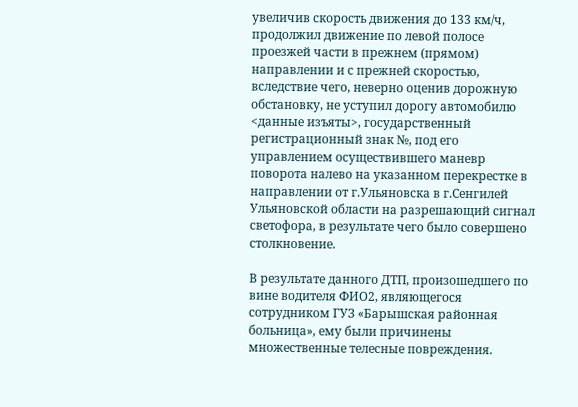увеличив скорость движения до 133 км/ч, продолжил движение по левой полосе проезжей части в прежнем (прямом) направлении и с прежней скоростью, вследствие чего, неверно оценив дорожную обстановку, не уступил дорогу автомобилю <данные изъяты>, государственный регистрационный знак №, под его управлением осуществившего маневр поворота налево на указанном перекрестке в направлении от г.Ульяновска в г.Сенгилей Ульяновской области на разрешающий сигнал светофора, в результате чего было совершено столкновение.

В результате данного ДТП, произошедшего по вине водителя ФИО2, являющегося сотрудником ГУЗ «Барышская районная больница», ему были причинены множественные телесные повреждения.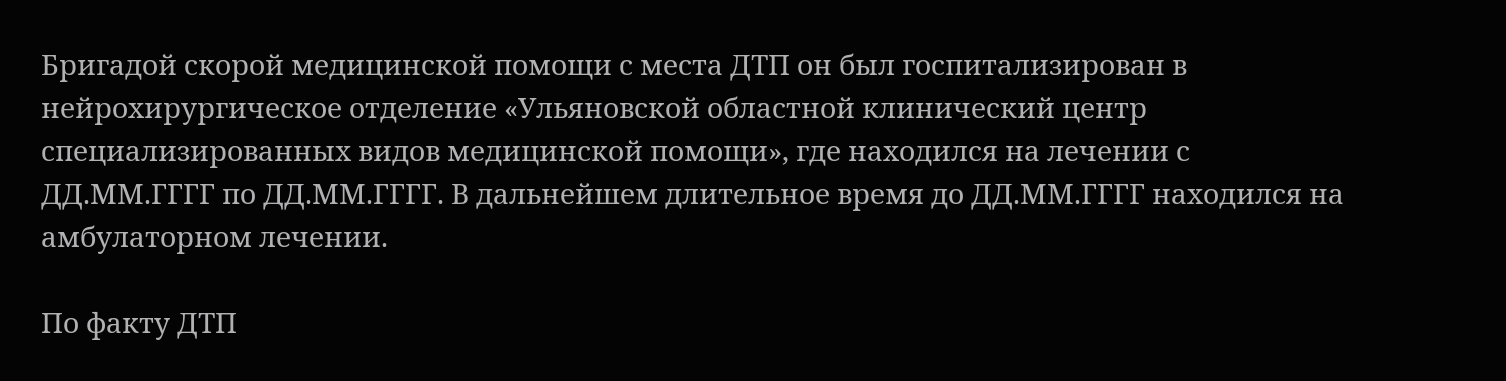Бригадой скорой медицинской помощи с места ДТП он был госпитализирован в нейрохирургическое отделение «Ульяновской областной клинический центр специализированных видов медицинской помощи», где находился на лечении с ДД.ММ.ГГГГ по ДД.ММ.ГГГГ. В дальнейшем длительное время до ДД.ММ.ГГГГ находился на амбулаторном лечении.

По факту ДТП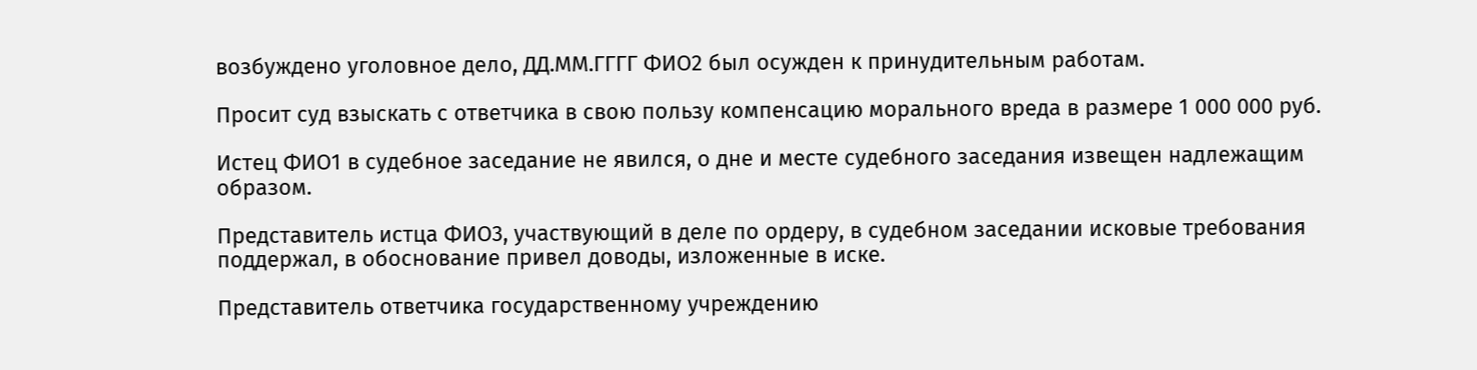возбуждено уголовное дело, ДД.ММ.ГГГГ ФИО2 был осужден к принудительным работам.

Просит суд взыскать с ответчика в свою пользу компенсацию морального вреда в размере 1 000 000 руб.

Истец ФИО1 в судебное заседание не явился, о дне и месте судебного заседания извещен надлежащим образом.

Представитель истца ФИО3, участвующий в деле по ордеру, в судебном заседании исковые требования поддержал, в обоснование привел доводы, изложенные в иске.

Представитель ответчика государственному учреждению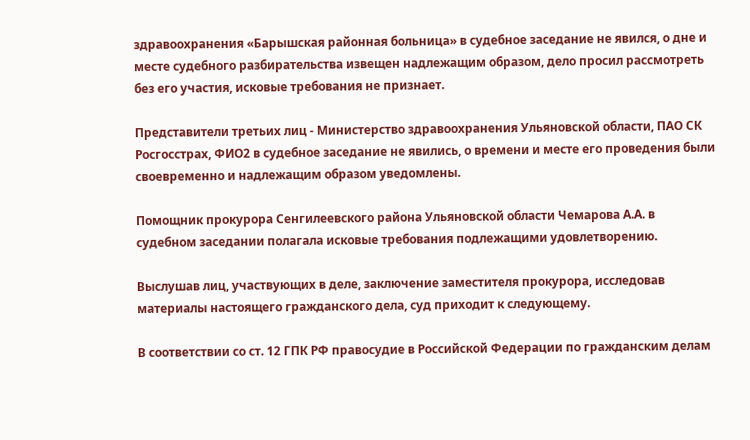здравоохранения «Барышская районная больница» в судебное заседание не явился, о дне и месте судебного разбирательства извещен надлежащим образом, дело просил рассмотреть без его участия, исковые требования не признает.

Представители третьих лиц - Министерство здравоохранения Ульяновской области, ПАО СК Росгосстрах, ФИО2 в судебное заседание не явились, о времени и месте его проведения были своевременно и надлежащим образом уведомлены.

Помощник прокурора Сенгилеевского района Ульяновской области Чемарова А.А. в судебном заседании полагала исковые требования подлежащими удовлетворению.

Выслушав лиц, участвующих в деле, заключение заместителя прокурора, исследовав материалы настоящего гражданского дела, суд приходит к следующему.

В соответствии со ст. 12 ГПК РФ правосудие в Российской Федерации по гражданским делам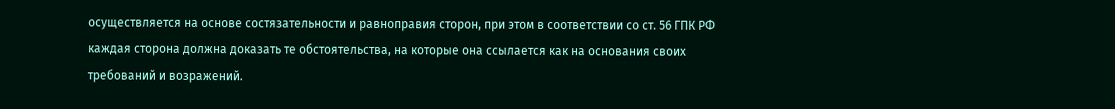осуществляется на основе состязательности и равноправия сторон, при этом в соответствии со ст. 56 ГПК РФ каждая сторона должна доказать те обстоятельства, на которые она ссылается как на основания своих требований и возражений.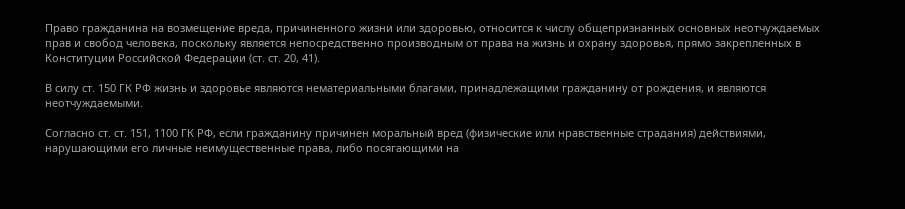Право гражданина на возмещение вреда, причиненного жизни или здоровью, относится к числу общепризнанных основных неотчуждаемых прав и свобод человека, поскольку является непосредственно производным от права на жизнь и охрану здоровья, прямо закрепленных в Конституции Российской Федерации (ст. ст. 20, 41).

В силу ст. 150 ГК РФ жизнь и здоровье являются нематериальными благами, принадлежащими гражданину от рождения, и являются неотчуждаемыми.

Согласно ст. ст. 151, 1100 ГК РФ, если гражданину причинен моральный вред (физические или нравственные страдания) действиями, нарушающими его личные неимущественные права, либо посягающими на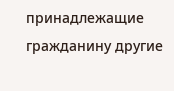принадлежащие гражданину другие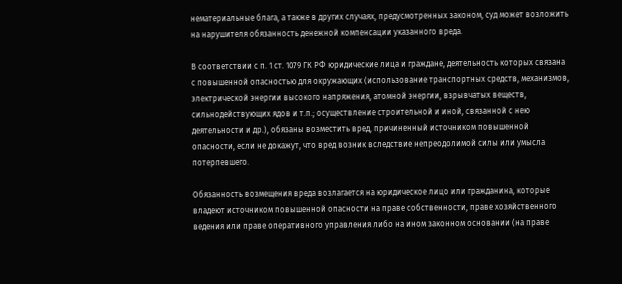нематериальные блага, а также в других случаях, предусмотренных законом, суд может возложить на нарушителя обязанность денежной компенсации указанного вреда.

В соответствии с п. 1 ст. 1079 ГК РФ юридические лица и граждане, деятельность которых связана с повышенной опасностью для окружающих (использование транспортных средств, механизмов, электрической энергии высокого напряжения, атомной энергии, взрывчатых веществ, сильнодействующих ядов и т.п.; осуществление строительной и иной, связанной с нею деятельности и др.), обязаны возместить вред, причиненный источником повышенной опасности, если не докажут, что вред возник вследствие непреодолимой силы или умысла потерпевшего.

Обязанность возмещения вреда возлагается на юридическое лицо или гражданина, которые владеют источником повышенной опасности на праве собственности, праве хозяйственного ведения или праве оперативного управления либо на ином законном основании (на праве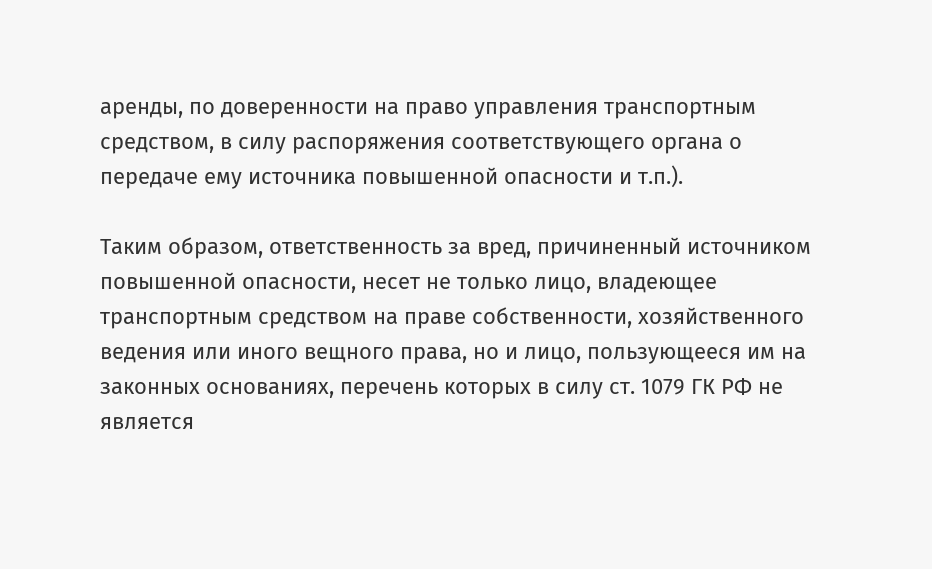аренды, по доверенности на право управления транспортным средством, в силу распоряжения соответствующего органа о передаче ему источника повышенной опасности и т.п.).

Таким образом, ответственность за вред, причиненный источником повышенной опасности, несет не только лицо, владеющее транспортным средством на праве собственности, хозяйственного ведения или иного вещного права, но и лицо, пользующееся им на законных основаниях, перечень которых в силу ст. 1079 ГК РФ не является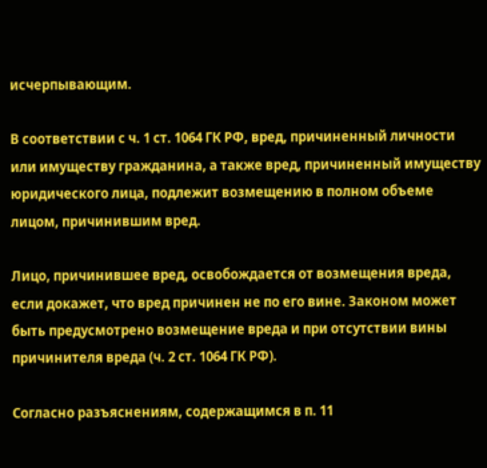исчерпывающим.

В соответствии с ч. 1 ст. 1064 ГК РФ, вред, причиненный личности или имуществу гражданина, а также вред, причиненный имуществу юридического лица, подлежит возмещению в полном объеме лицом, причинившим вред.

Лицо, причинившее вред, освобождается от возмещения вреда, если докажет, что вред причинен не по его вине. Законом может быть предусмотрено возмещение вреда и при отсутствии вины причинителя вреда (ч. 2 ст. 1064 ГК РФ).

Согласно разъяснениям, содержащимся в п. 11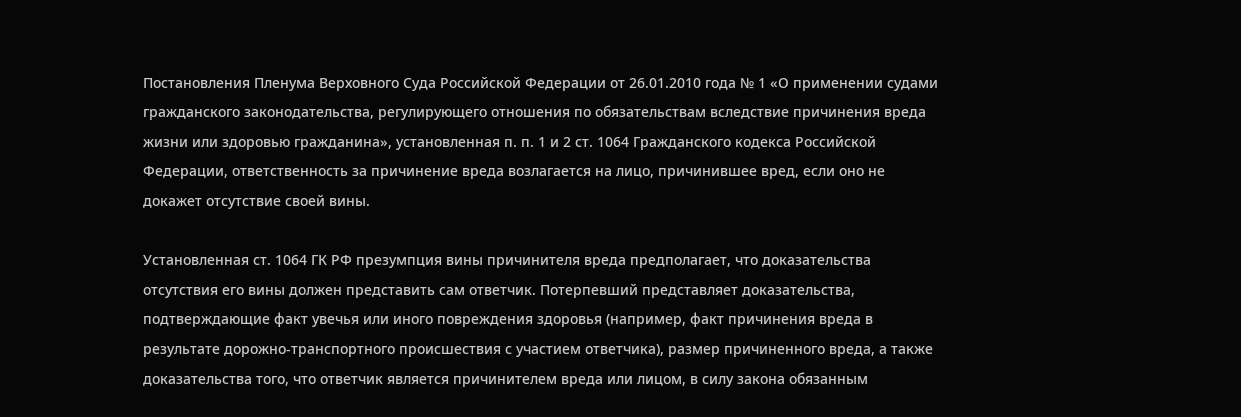Постановления Пленума Верховного Суда Российской Федерации от 26.01.2010 года № 1 «О применении судами гражданского законодательства, регулирующего отношения по обязательствам вследствие причинения вреда жизни или здоровью гражданина», установленная п. п. 1 и 2 ст. 1064 Гражданского кодекса Российской Федерации, ответственность за причинение вреда возлагается на лицо, причинившее вред, если оно не докажет отсутствие своей вины.

Установленная ст. 1064 ГК РФ презумпция вины причинителя вреда предполагает, что доказательства отсутствия его вины должен представить сам ответчик. Потерпевший представляет доказательства, подтверждающие факт увечья или иного повреждения здоровья (например, факт причинения вреда в результате дорожно-транспортного происшествия с участием ответчика), размер причиненного вреда, а также доказательства того, что ответчик является причинителем вреда или лицом, в силу закона обязанным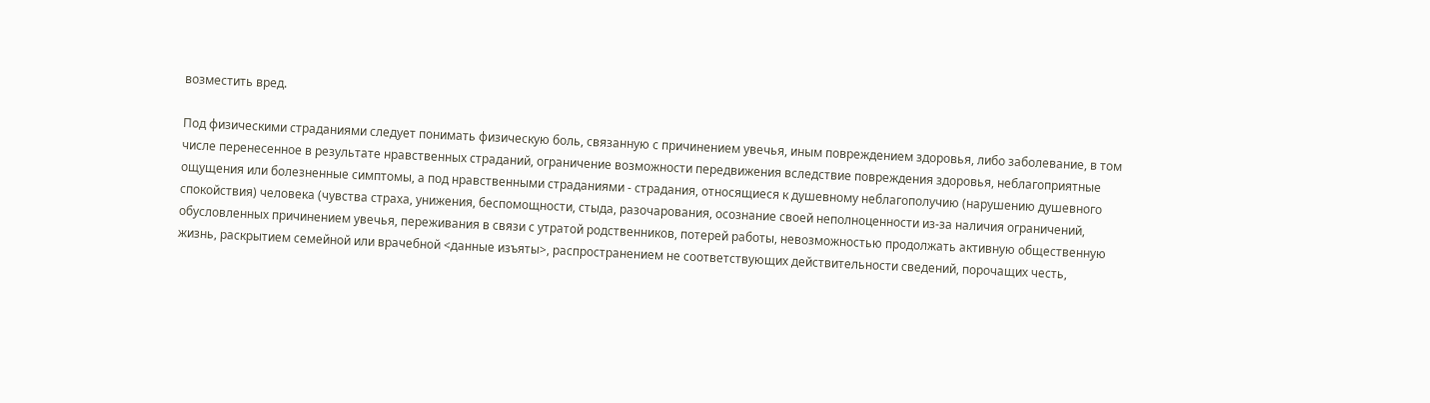возместить вред.

Под физическими страданиями следует понимать физическую боль, связанную с причинением увечья, иным повреждением здоровья, либо заболевание, в том числе перенесенное в результате нравственных страданий, ограничение возможности передвижения вследствие повреждения здоровья, неблагоприятные ощущения или болезненные симптомы, а под нравственными страданиями - страдания, относящиеся к душевному неблагополучию (нарушению душевного спокойствия) человека (чувства страха, унижения, беспомощности, стыда, разочарования, осознание своей неполноценности из-за наличия ограничений, обусловленных причинением увечья, переживания в связи с утратой родственников, потерей работы, невозможностью продолжать активную общественную жизнь, раскрытием семейной или врачебной <данные изъяты>, распространением не соответствующих действительности сведений, порочащих честь,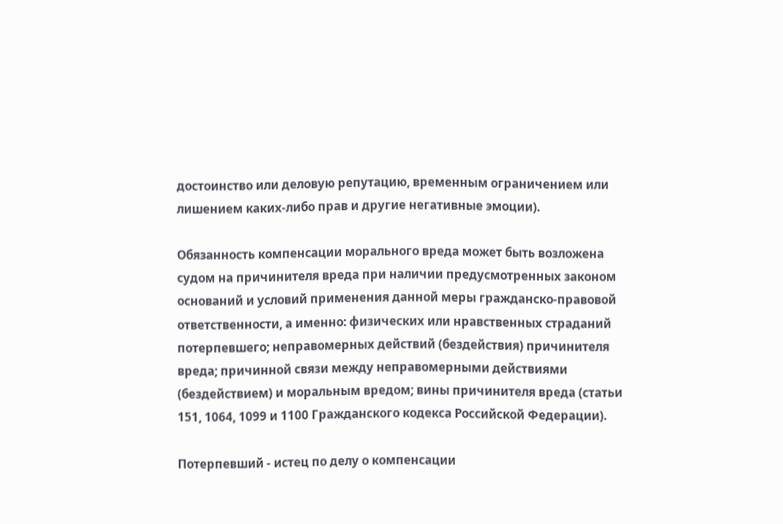достоинство или деловую репутацию, временным ограничением или лишением каких-либо прав и другие негативные эмоции).

Обязанность компенсации морального вреда может быть возложена судом на причинителя вреда при наличии предусмотренных законом оснований и условий применения данной меры гражданско-правовой ответственности, а именно: физических или нравственных страданий потерпевшего; неправомерных действий (бездействия) причинителя вреда; причинной связи между неправомерными действиями (бездействием) и моральным вредом; вины причинителя вреда (статьи 151, 1064, 1099 и 1100 Гражданского кодекса Российской Федерации).

Потерпевший - истец по делу о компенсации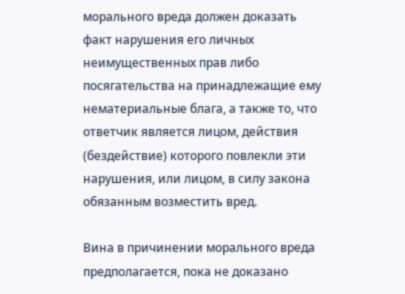морального вреда должен доказать факт нарушения его личных неимущественных прав либо посягательства на принадлежащие ему нематериальные блага, а также то, что ответчик является лицом, действия (бездействие) которого повлекли эти нарушения, или лицом, в силу закона обязанным возместить вред.

Вина в причинении морального вреда предполагается, пока не доказано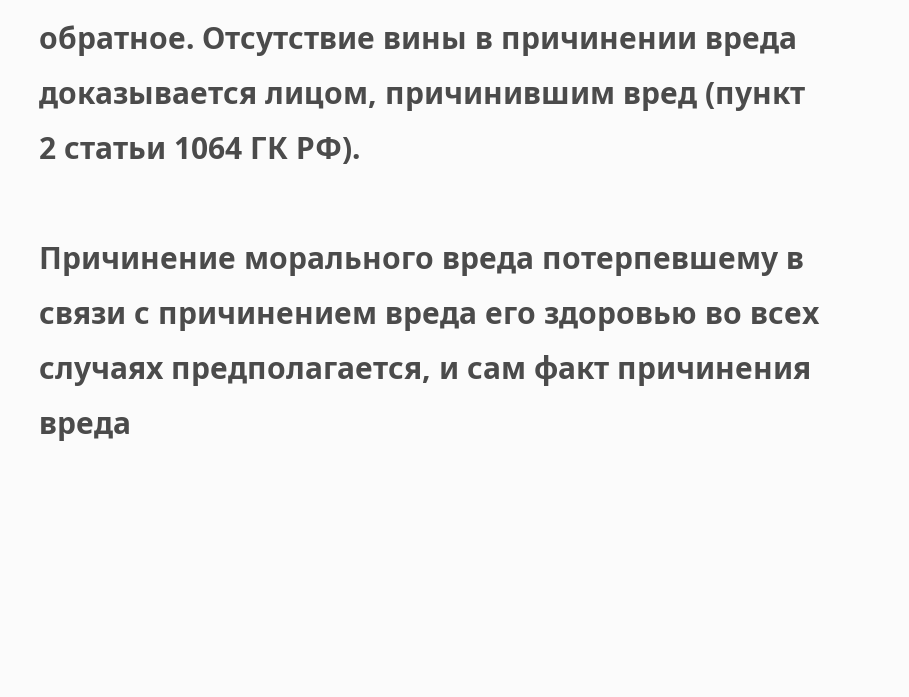обратное. Отсутствие вины в причинении вреда доказывается лицом, причинившим вред (пункт 2 статьи 1064 ГК РФ).

Причинение морального вреда потерпевшему в связи с причинением вреда его здоровью во всех случаях предполагается, и сам факт причинения вреда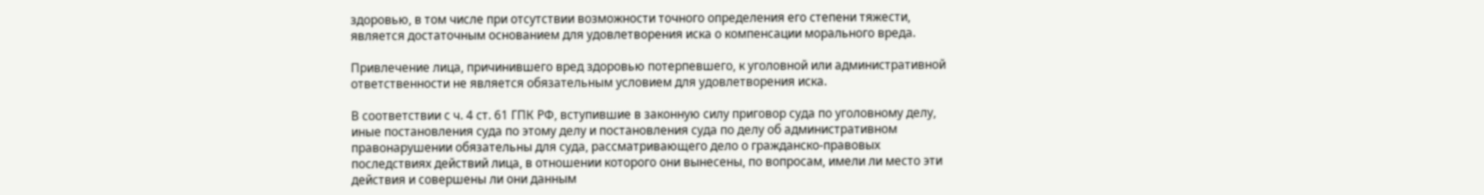здоровью, в том числе при отсутствии возможности точного определения его степени тяжести, является достаточным основанием для удовлетворения иска о компенсации морального вреда.

Привлечение лица, причинившего вред здоровью потерпевшего, к уголовной или административной ответственности не является обязательным условием для удовлетворения иска.

В соответствии с ч. 4 ст. 61 ГПК РФ, вступившие в законную силу приговор суда по уголовному делу, иные постановления суда по этому делу и постановления суда по делу об административном правонарушении обязательны для суда, рассматривающего дело о гражданско-правовых последствиях действий лица, в отношении которого они вынесены, по вопросам, имели ли место эти действия и совершены ли они данным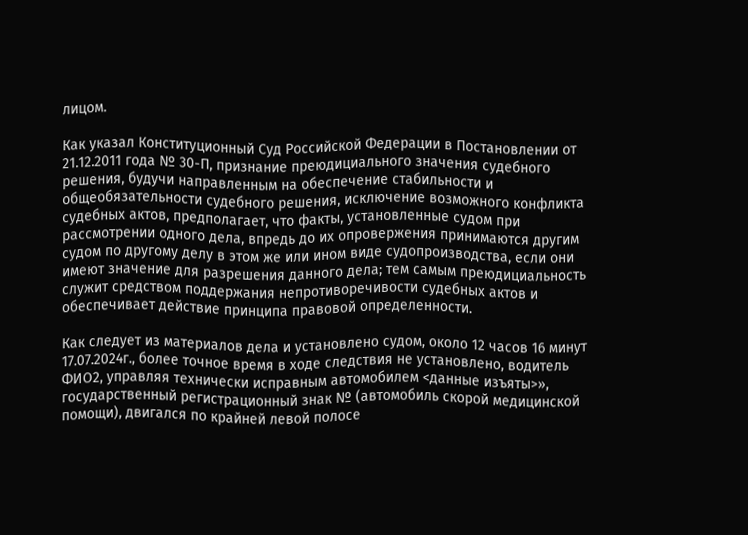лицом.

Как указал Конституционный Суд Российской Федерации в Постановлении от 21.12.2011 года № 30-П, признание преюдициального значения судебного решения, будучи направленным на обеспечение стабильности и общеобязательности судебного решения, исключение возможного конфликта судебных актов, предполагает, что факты, установленные судом при рассмотрении одного дела, впредь до их опровержения принимаются другим судом по другому делу в этом же или ином виде судопроизводства, если они имеют значение для разрешения данного дела; тем самым преюдициальность служит средством поддержания непротиворечивости судебных актов и обеспечивает действие принципа правовой определенности.

Как следует из материалов дела и установлено судом, около 12 часов 16 минут 17.07.2024г., более точное время в ходе следствия не установлено, водитель ФИО2, управляя технически исправным автомобилем <данные изъяты>», государственный регистрационный знак № (автомобиль скорой медицинской помощи), двигался по крайней левой полосе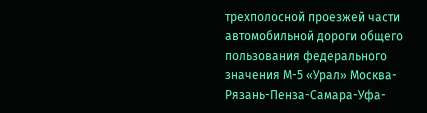трехполосной проезжей части автомобильной дороги общего пользования федерального значения М-5 «Урал» Москва-Рязань-Пенза-Самара-Уфа-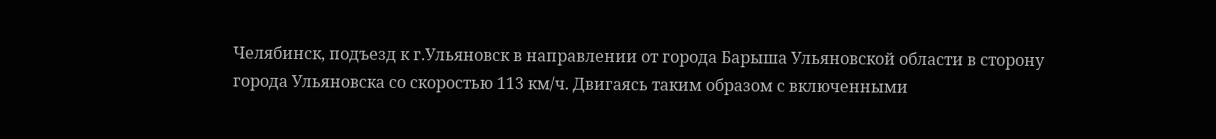Челябинск, подъезд к г.Ульяновск в направлении от города Барыша Ульяновской области в сторону города Ульяновска со скоростью 113 км/ч. Двигаясь таким образом с включенными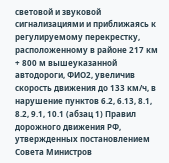световой и звуковой сигнализациями и приближаясь к регулируемому перекрестку, расположенному в районе 217 км + 800 м вышеуказанной автодороги, ФИО2, увеличив скорость движения до 133 км/ч, в нарушение пунктов 6.2, 6.13, 8.1, 8.2, 9.1, 10.1 (абзац 1) Правил дорожного движения РФ, утвержденных постановлением Совета Министров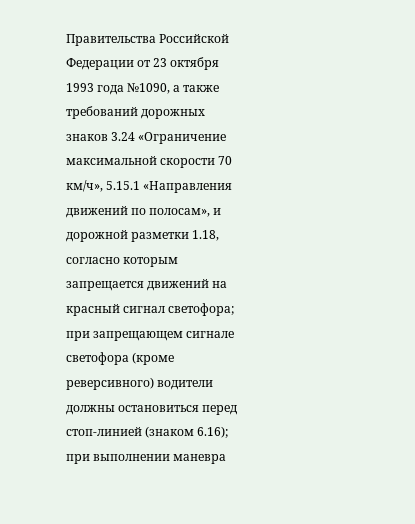Правительства Российской Федерации от 23 октября 1993 года №1090, а также требований дорожных знаков 3.24 «Ограничение максимальной скорости 70 км/ч», 5.15.1 «Направления движений по полосам», и дорожной разметки 1.18, согласно которым запрещается движений на красный сигнал светофора; при запрещающем сигнале светофора (кроме реверсивного) водители должны остановиться перед стоп-линией (знаком 6.16); при выполнении маневра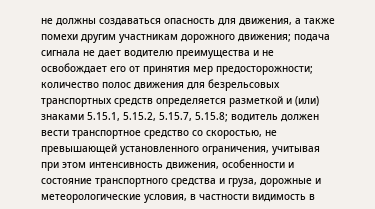не должны создаваться опасность для движения, а также помехи другим участникам дорожного движения; подача сигнала не дает водителю преимущества и не освобождает его от принятия мер предосторожности; количество полос движения для безрельсовых транспортных средств определяется разметкой и (или) знаками 5.15.1, 5.15.2, 5.15.7, 5.15.8; водитель должен вести транспортное средство со скоростью, не превышающей установленного ограничения, учитывая при этом интенсивность движения, особенности и состояние транспортного средства и груза, дорожные и метеорологические условия, в частности видимость в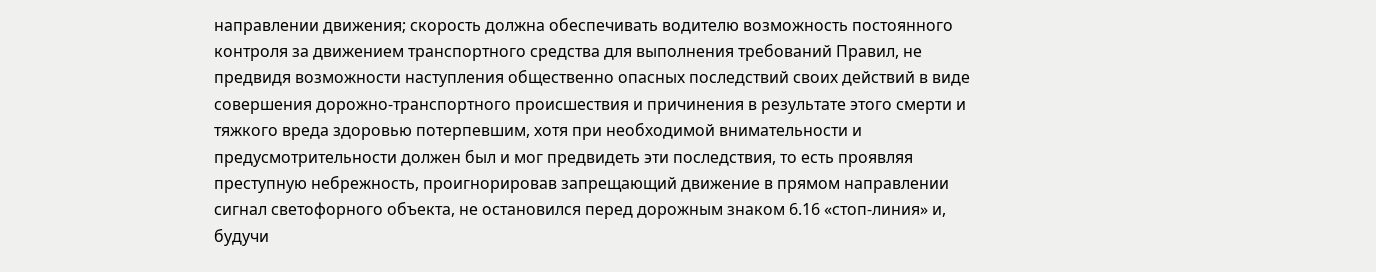направлении движения; скорость должна обеспечивать водителю возможность постоянного контроля за движением транспортного средства для выполнения требований Правил, не предвидя возможности наступления общественно опасных последствий своих действий в виде совершения дорожно-транспортного происшествия и причинения в результате этого смерти и тяжкого вреда здоровью потерпевшим, хотя при необходимой внимательности и предусмотрительности должен был и мог предвидеть эти последствия, то есть проявляя преступную небрежность, проигнорировав запрещающий движение в прямом направлении сигнал светофорного объекта, не остановился перед дорожным знаком 6.16 «стоп-линия» и, будучи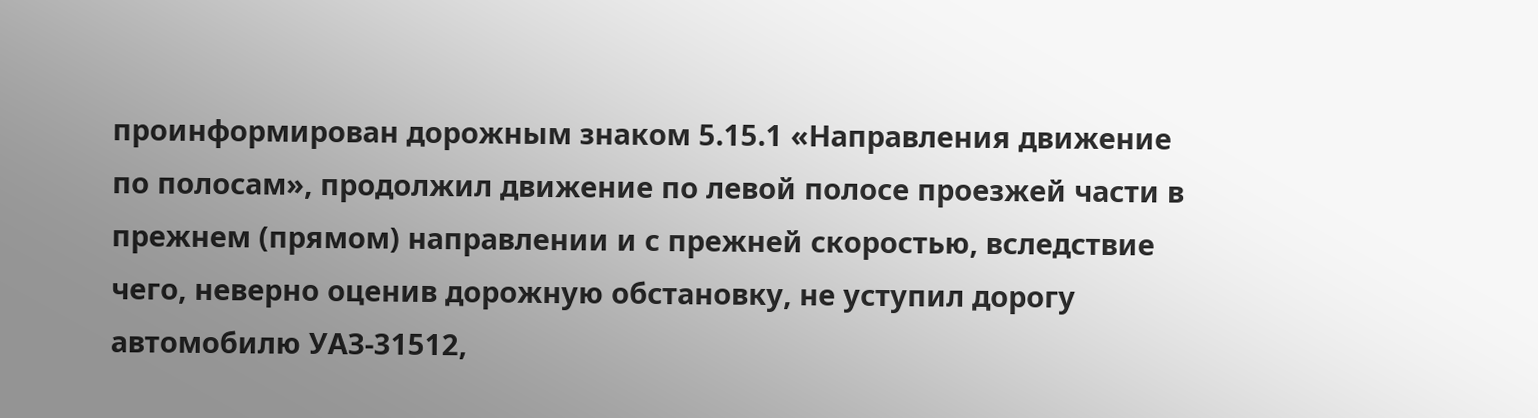проинформирован дорожным знаком 5.15.1 «Направления движение по полосам», продолжил движение по левой полосе проезжей части в прежнем (прямом) направлении и с прежней скоростью, вследствие чего, неверно оценив дорожную обстановку, не уступил дорогу автомобилю УАЗ-31512,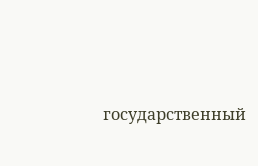государственный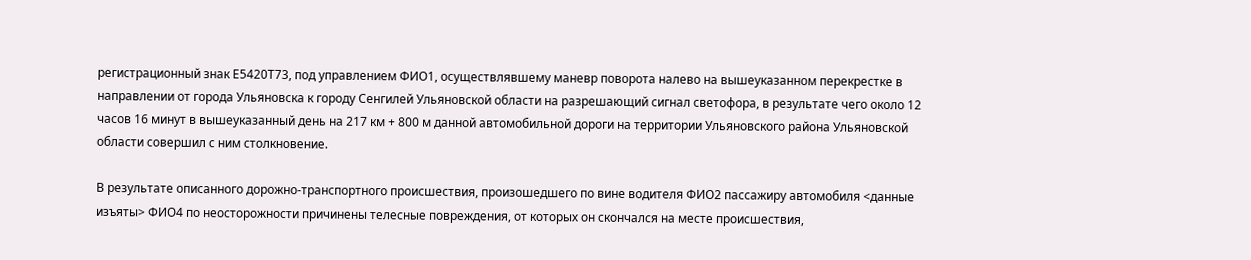регистрационный знак Е5420Т73, под управлением ФИО1, осуществлявшему маневр поворота налево на вышеуказанном перекрестке в направлении от города Ульяновска к городу Сенгилей Ульяновской области на разрешающий сигнал светофора, в результате чего около 12 часов 16 минут в вышеуказанный день на 217 км + 800 м данной автомобильной дороги на территории Ульяновского района Ульяновской области совершил с ним столкновение.

В результате описанного дорожно-транспортного происшествия, произошедшего по вине водителя ФИО2 пассажиру автомобиля <данные изъяты> ФИО4 по неосторожности причинены телесные повреждения, от которых он скончался на месте происшествия,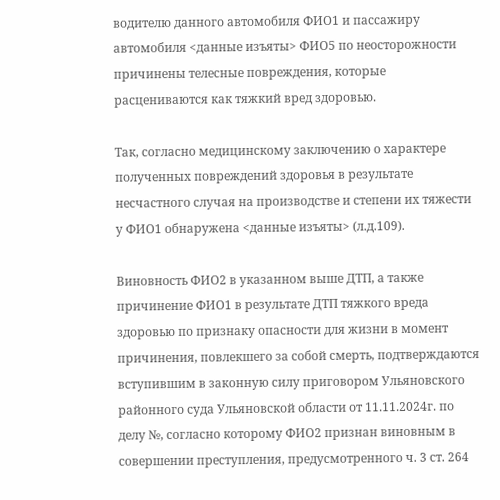водителю данного автомобиля ФИО1 и пассажиру автомобиля <данные изъяты> ФИО5 по неосторожности причинены телесные повреждения, которые расцениваются как тяжкий вред здоровью.

Так, согласно медицинскому заключению о характере полученных повреждений здоровья в результате несчастного случая на производстве и степени их тяжести у ФИО1 обнаружена <данные изъяты> (л.д.109).

Виновность ФИО2 в указанном выше ДТП, а также причинение ФИО1 в результате ДТП тяжкого вреда здоровью по признаку опасности для жизни в момент причинения, повлекшего за собой смерть, подтверждаются вступившим в законную силу приговором Ульяновского районного суда Ульяновской области от 11.11.2024г. по делу №, согласно которому ФИО2 признан виновным в совершении преступления, предусмотренного ч. 3 ст. 264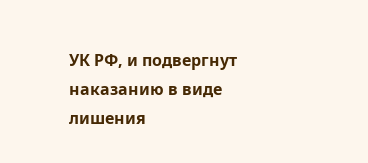УК РФ, и подвергнут наказанию в виде лишения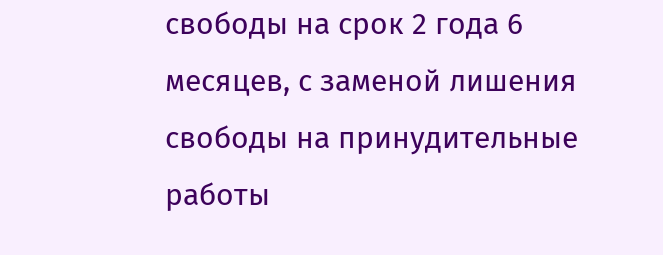свободы на срок 2 года 6 месяцев, с заменой лишения свободы на принудительные работы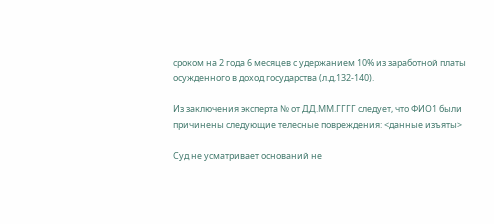сроком на 2 года 6 месяцев с удержанием 10% из заработной платы осужденного в доход государства (л.д.132-140).

Из заключения эксперта № от ДД.ММ.ГГГГ следует, что ФИО1 были причинены следующие телесные повреждения: <данные изъяты>

Суд не усматривает оснований не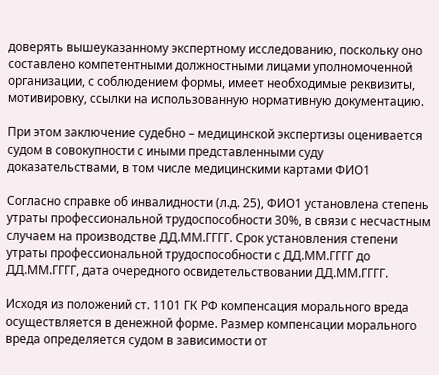доверять вышеуказанному экспертному исследованию, поскольку оно составлено компетентными должностными лицами уполномоченной организации, с соблюдением формы, имеет необходимые реквизиты, мотивировку, ссылки на использованную нормативную документацию.

При этом заключение судебно – медицинской экспертизы оценивается судом в совокупности с иными представленными суду доказательствами, в том числе медицинскими картами ФИО1

Согласно справке об инвалидности (л.д. 25), ФИО1 установлена степень утраты профессиональной трудоспособности 30%, в связи с несчастным случаем на производстве ДД.ММ.ГГГГ. Срок установления степени утраты профессиональной трудоспособности с ДД.ММ.ГГГГ до ДД.ММ.ГГГГ, дата очередного освидетельствовании ДД.ММ.ГГГГ.

Исходя из положений ст. 1101 ГК РФ компенсация морального вреда осуществляется в денежной форме. Размер компенсации морального вреда определяется судом в зависимости от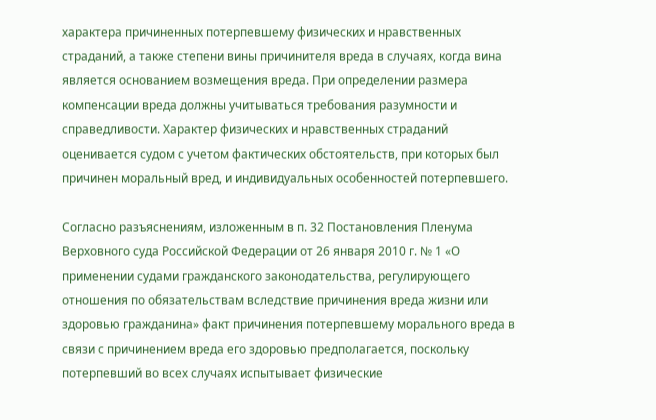характера причиненных потерпевшему физических и нравственных страданий, а также степени вины причинителя вреда в случаях, когда вина является основанием возмещения вреда. При определении размера компенсации вреда должны учитываться требования разумности и справедливости. Характер физических и нравственных страданий оценивается судом с учетом фактических обстоятельств, при которых был причинен моральный вред, и индивидуальных особенностей потерпевшего.

Согласно разъяснениям, изложенным в п. 32 Постановления Пленума Верховного суда Российской Федерации от 26 января 2010 г. № 1 «О применении судами гражданского законодательства, регулирующего отношения по обязательствам вследствие причинения вреда жизни или здоровью гражданина» факт причинения потерпевшему морального вреда в связи с причинением вреда его здоровью предполагается, поскольку потерпевший во всех случаях испытывает физические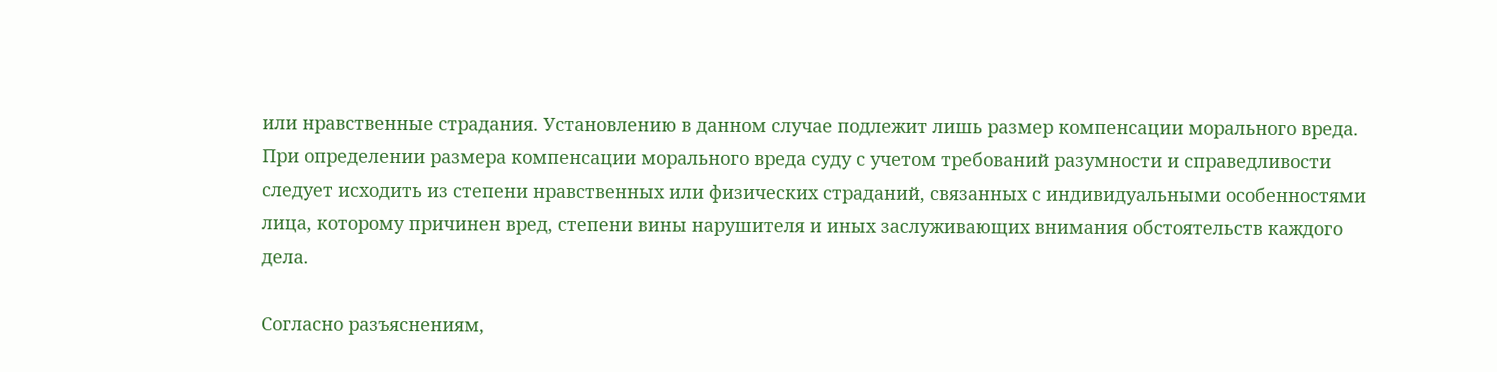или нравственные страдания. Установлению в данном случае подлежит лишь размер компенсации морального вреда. При определении размера компенсации морального вреда суду с учетом требований разумности и справедливости следует исходить из степени нравственных или физических страданий, связанных с индивидуальными особенностями лица, которому причинен вред, степени вины нарушителя и иных заслуживающих внимания обстоятельств каждого дела.

Согласно разъяснениям,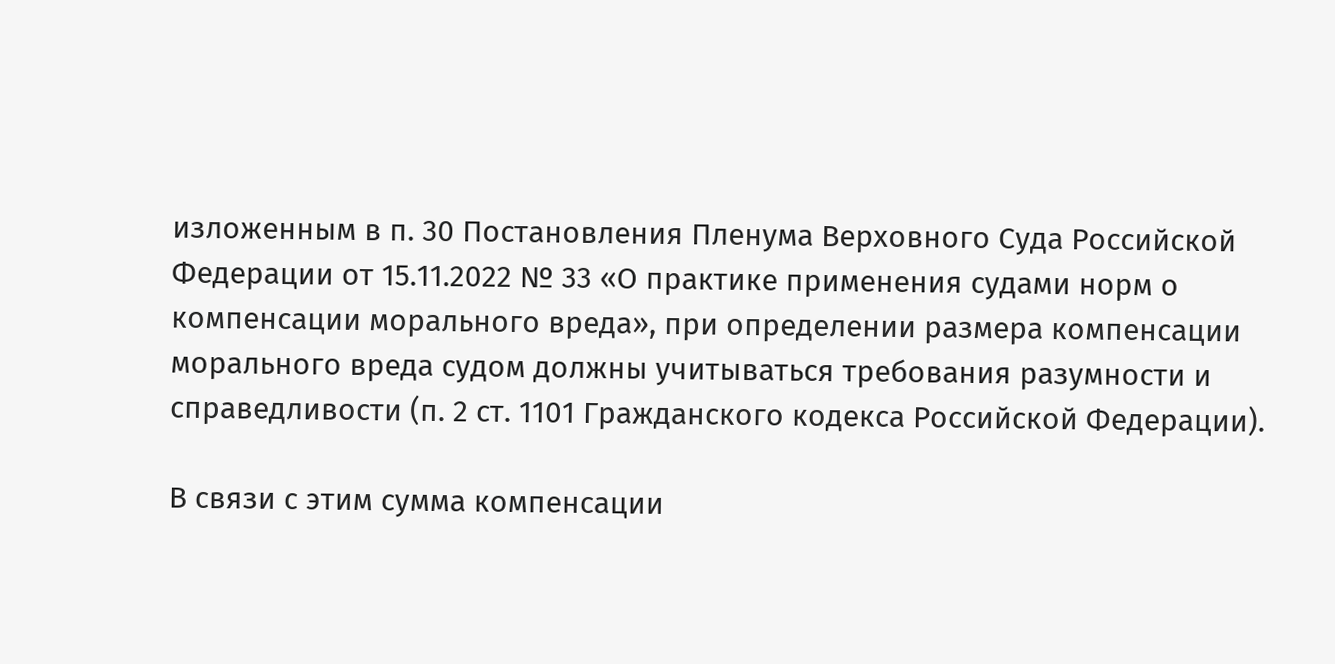изложенным в п. 30 Постановления Пленума Верховного Суда Российской Федерации от 15.11.2022 № 33 «О практике применения судами норм о компенсации морального вреда», при определении размера компенсации морального вреда судом должны учитываться требования разумности и справедливости (п. 2 ст. 1101 Гражданского кодекса Российской Федерации).

В связи с этим сумма компенсации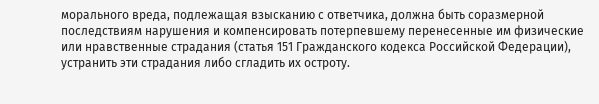морального вреда, подлежащая взысканию с ответчика, должна быть соразмерной последствиям нарушения и компенсировать потерпевшему перенесенные им физические или нравственные страдания (статья 151 Гражданского кодекса Российской Федерации), устранить эти страдания либо сгладить их остроту.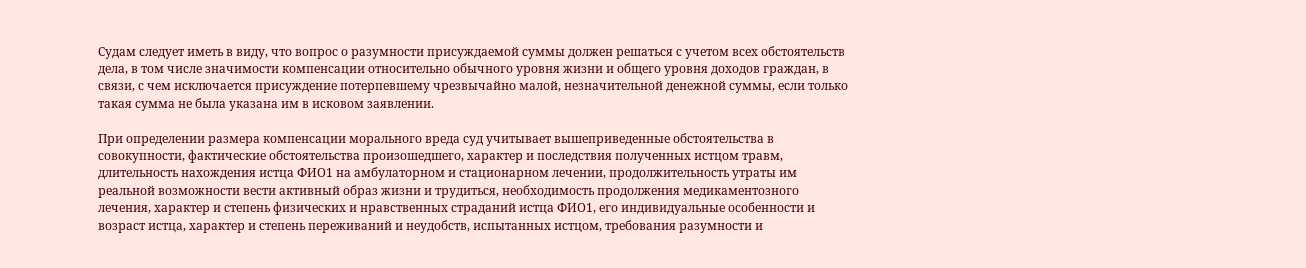Судам следует иметь в виду, что вопрос о разумности присуждаемой суммы должен решаться с учетом всех обстоятельств дела, в том числе значимости компенсации относительно обычного уровня жизни и общего уровня доходов граждан, в связи, с чем исключается присуждение потерпевшему чрезвычайно малой, незначительной денежной суммы, если только такая сумма не была указана им в исковом заявлении.

При определении размера компенсации морального вреда суд учитывает вышеприведенные обстоятельства в совокупности, фактические обстоятельства произошедшего, характер и последствия полученных истцом травм, длительность нахождения истца ФИО1 на амбулаторном и стационарном лечении, продолжительность утраты им реальной возможности вести активный образ жизни и трудиться, необходимость продолжения медикаментозного лечения, характер и степень физических и нравственных страданий истца ФИО1, его индивидуальные особенности и возраст истца, характер и степень переживаний и неудобств, испытанных истцом, требования разумности и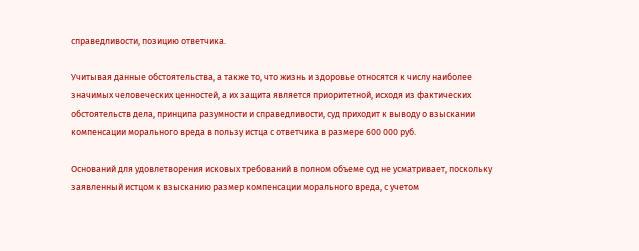справедливости, позицию ответчика.

Учитывая данные обстоятельства, а также то, что жизнь и здоровье относятся к числу наиболее значимых человеческих ценностей, а их защита является приоритетной, исходя из фактических обстоятельств дела, принципа разумности и справедливости, суд приходит к выводу о взыскании компенсации морального вреда в пользу истца с ответчика в размере 600 000 руб.

Оснований для удовлетворения исковых требований в полном объеме суд не усматривает, поскольку заявленный истцом к взысканию размер компенсации морального вреда, с учетом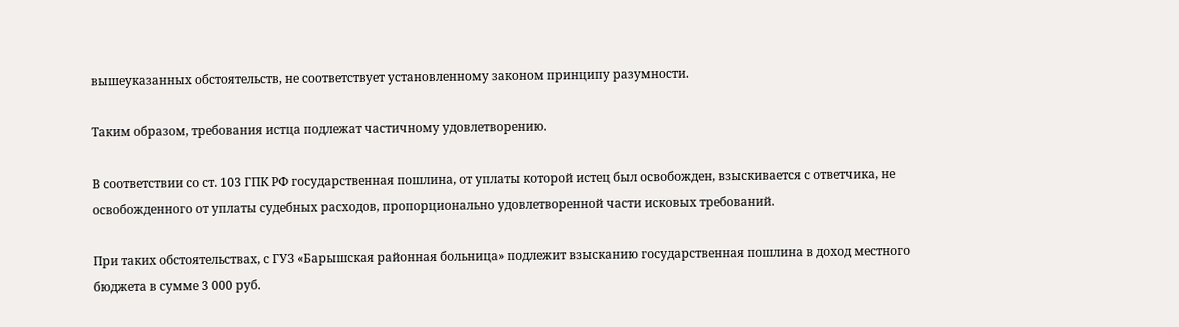вышеуказанных обстоятельств, не соответствует установленному законом принципу разумности.

Таким образом, требования истца подлежат частичному удовлетворению.

В соответствии со ст. 103 ГПК РФ государственная пошлина, от уплаты которой истец был освобожден, взыскивается с ответчика, не освобожденного от уплаты судебных расходов, пропорционально удовлетворенной части исковых требований.

При таких обстоятельствах, с ГУЗ «Барышская районная больница» подлежит взысканию государственная пошлина в доход местного бюджета в сумме 3 000 руб.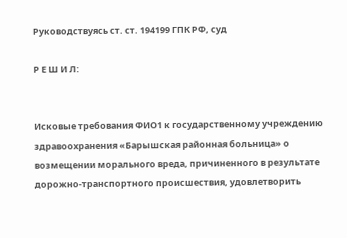Руководствуясь ст. ст. 194199 ГПК РФ, суд

Р Е Ш И Л:


Исковые требования ФИО1 к государственному учреждению здравоохранения «Барышская районная больница» о возмещении морального вреда, причиненного в результате дорожно-транспортного происшествия, удовлетворить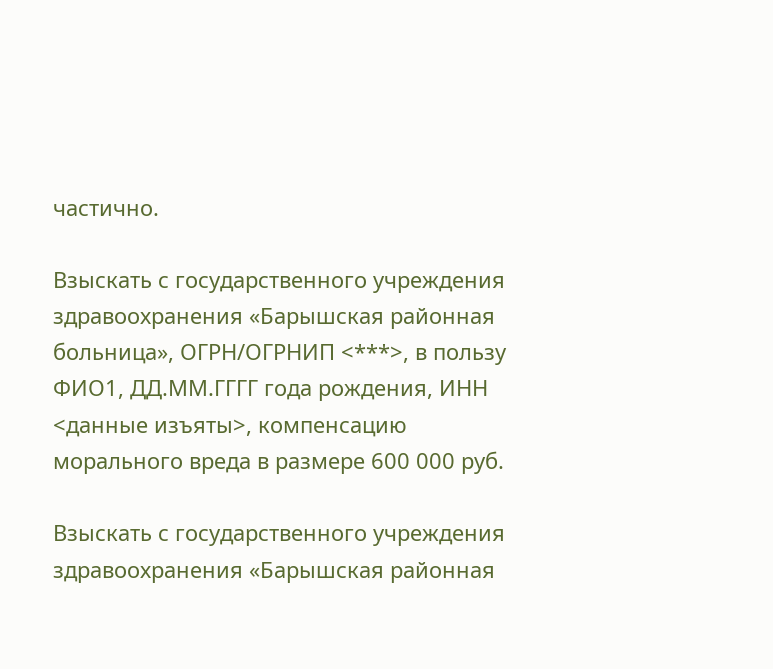частично.

Взыскать с государственного учреждения здравоохранения «Барышская районная больница», ОГРН/ОГРНИП <***>, в пользу ФИО1, ДД.ММ.ГГГГ года рождения, ИНН <данные изъяты>, компенсацию морального вреда в размере 600 000 руб.

Взыскать с государственного учреждения здравоохранения «Барышская районная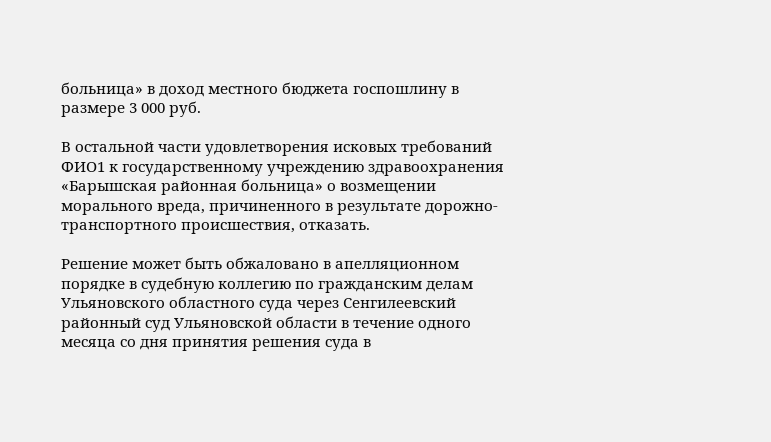больница» в доход местного бюджета госпошлину в размере 3 000 руб.

В остальной части удовлетворения исковых требований ФИО1 к государственному учреждению здравоохранения «Барышская районная больница» о возмещении морального вреда, причиненного в результате дорожно-транспортного происшествия, отказать.

Решение может быть обжаловано в апелляционном порядке в судебную коллегию по гражданским делам Ульяновского областного суда через Сенгилеевский районный суд Ульяновской области в течение одного месяца со дня принятия решения суда в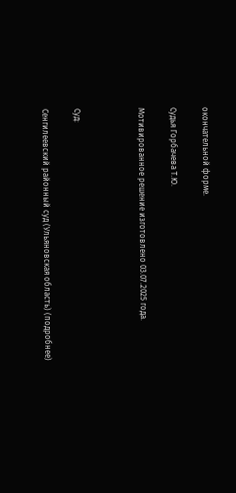окончательной форме.

Судья Горбачева Т.Ю.

Мотивированное решение изготовлено 03.07.2025 года.



Суд:

Сенгилеевский районный суд (Ульяновская область) (подробнее)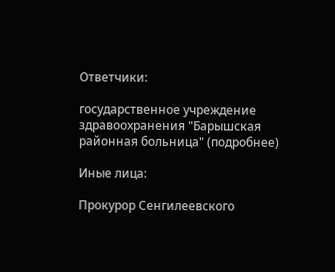Ответчики:

государственное учреждение здравоохранения "Барышская районная больница" (подробнее)

Иные лица:

Прокурор Сенгилеевского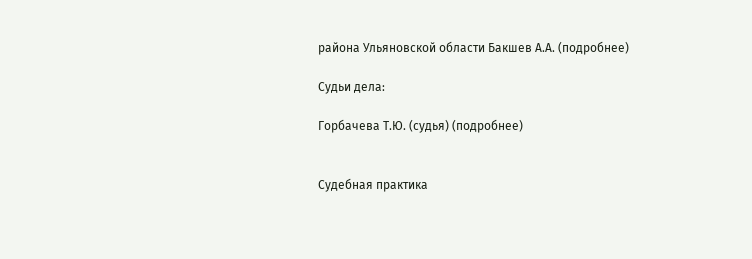района Ульяновской области Бакшев А.А. (подробнее)

Судьи дела:

Горбачева Т.Ю. (судья) (подробнее)


Судебная практика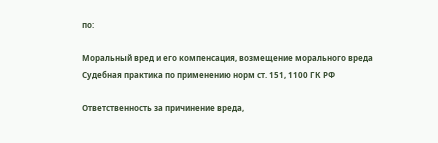по:

Моральный вред и его компенсация, возмещение морального вреда
Судебная практика по применению норм ст. 151, 1100 ГК РФ

Ответственность за причинение вреда,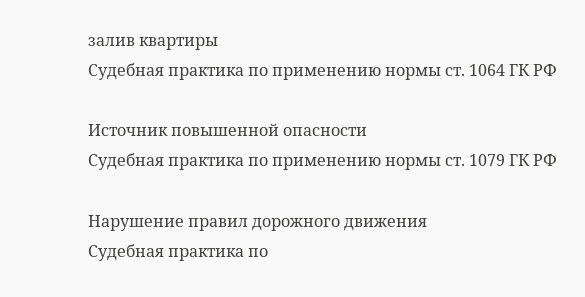залив квартиры
Судебная практика по применению нормы ст. 1064 ГК РФ

Источник повышенной опасности
Судебная практика по применению нормы ст. 1079 ГК РФ

Нарушение правил дорожного движения
Судебная практика по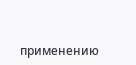применению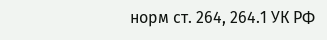норм ст. 264, 264.1 УК РФ